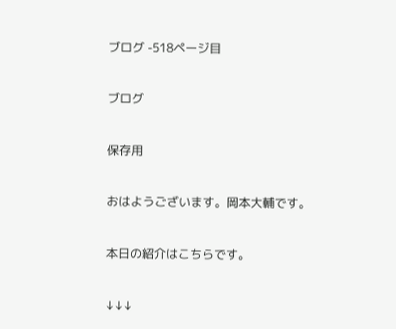ブログ -518ページ目

ブログ

保存用

おはようございます。岡本大輔です。

本日の紹介はこちらです。

↓↓↓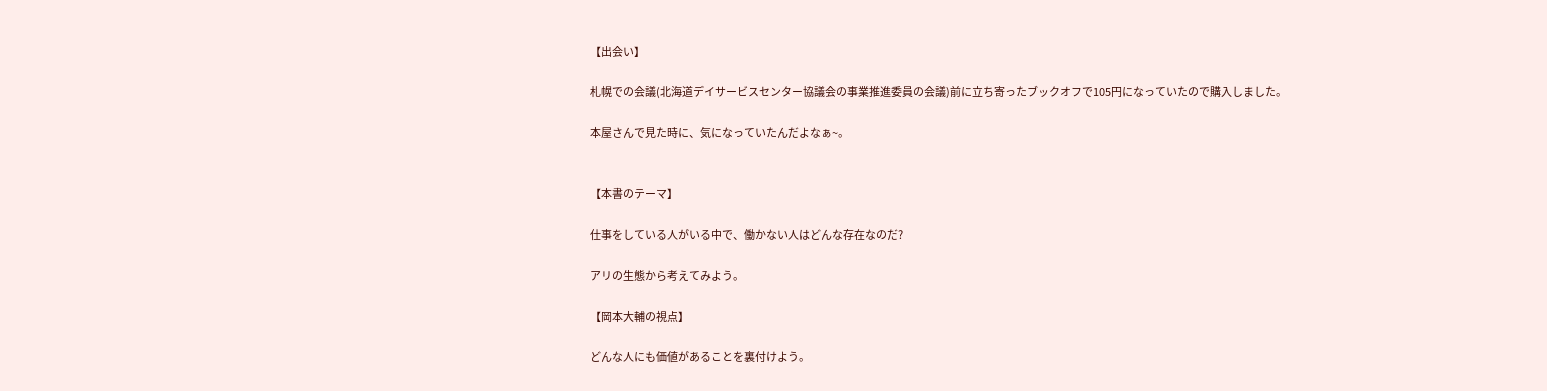【出会い】

札幌での会議(北海道デイサービスセンター協議会の事業推進委員の会議)前に立ち寄ったブックオフで105円になっていたので購入しました。

本屋さんで見た時に、気になっていたんだよなぁ~。


【本書のテーマ】

仕事をしている人がいる中で、働かない人はどんな存在なのだ?

アリの生態から考えてみよう。

【岡本大輔の視点】

どんな人にも価値があることを裏付けよう。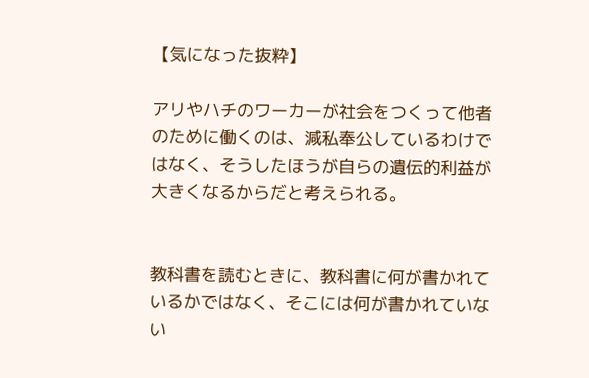【気になった抜粋】

アリやハチのワーカーが社会をつくって他者のために働くのは、減私奉公しているわけではなく、そうしたほうが自らの遺伝的利益が大きくなるからだと考えられる。


教科書を読むときに、教科書に何が書かれているかではなく、そこには何が書かれていない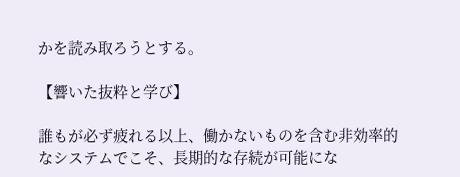かを読み取ろうとする。

【響いた抜粋と学び】

誰もが必ず疲れる以上、働かないものを含む非効率的なシステムでこそ、長期的な存続が可能にな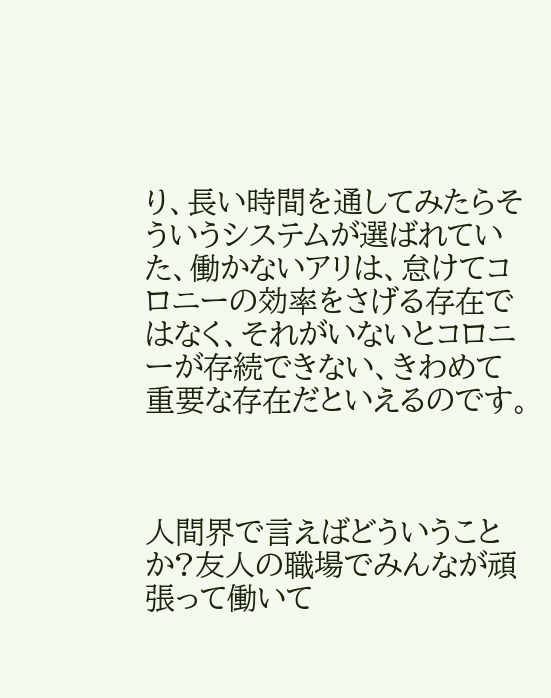り、長い時間を通してみたらそういうシステムが選ばれていた、働かないアリは、怠けてコロニーの効率をさげる存在ではなく、それがいないとコロニーが存続できない、きわめて重要な存在だといえるのです。



人間界で言えばどういうことか?友人の職場でみんなが頑張って働いて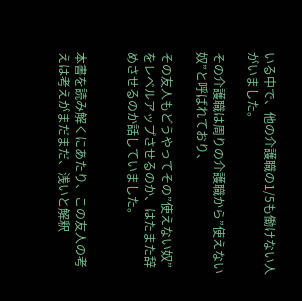いる中で、他の介護職の1/5も働けない人がいました。

その介護職は周りの介護職から”使えない奴”と呼ばれており、

その友人もどうやってその”使えない奴”をレベルアップさせるのか、はたまた辞めさせるのか話していました。


本書を読み解くにあたり、この友人の考えは考えがまだまだ、浅いと解釈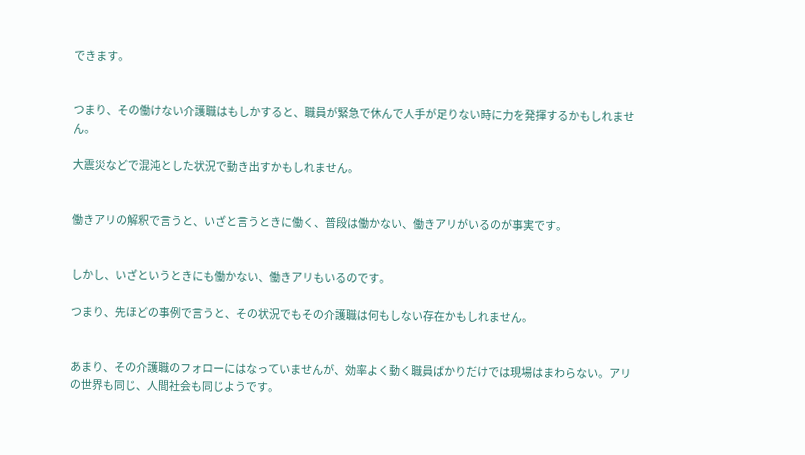できます。


つまり、その働けない介護職はもしかすると、職員が緊急で休んで人手が足りない時に力を発揮するかもしれません。

大震災などで混沌とした状況で動き出すかもしれません。


働きアリの解釈で言うと、いざと言うときに働く、普段は働かない、働きアリがいるのが事実です。


しかし、いざというときにも働かない、働きアリもいるのです。

つまり、先ほどの事例で言うと、その状況でもその介護職は何もしない存在かもしれません。


あまり、その介護職のフォローにはなっていませんが、効率よく動く職員ばかりだけでは現場はまわらない。アリの世界も同じ、人間社会も同じようです。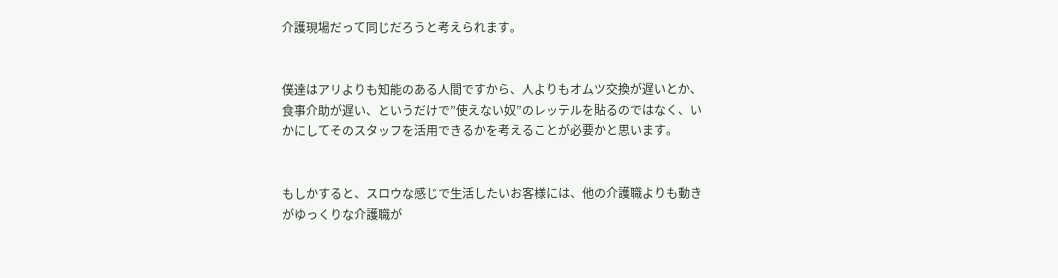介護現場だって同じだろうと考えられます。


僕達はアリよりも知能のある人間ですから、人よりもオムツ交換が遅いとか、食事介助が遅い、というだけで”使えない奴”のレッテルを貼るのではなく、いかにしてそのスタッフを活用できるかを考えることが必要かと思います。


もしかすると、スロウな感じで生活したいお客様には、他の介護職よりも動きがゆっくりな介護職が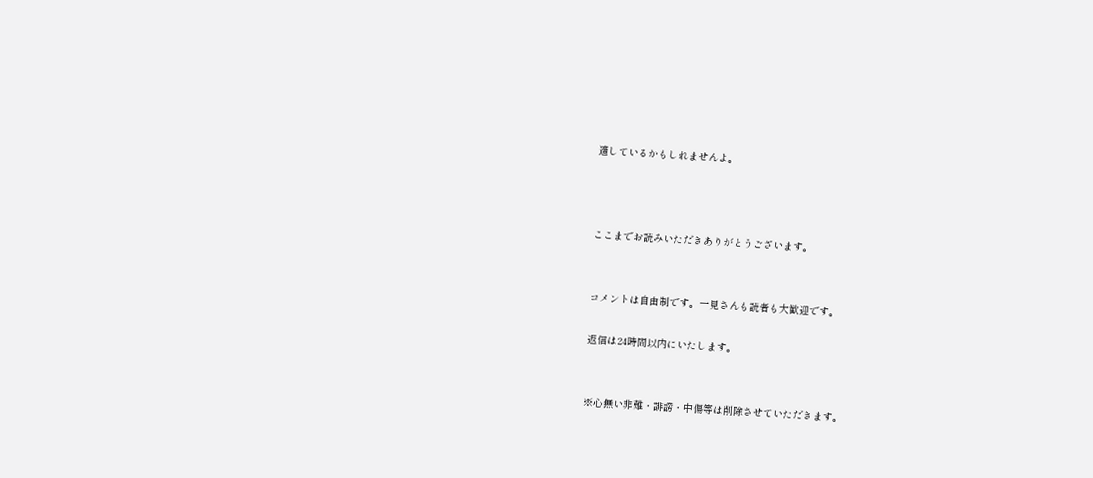適しているかもしれませんよ。



ここまでお読みいただきありがとうございます。


コメントは自由制です。一見さんも読者も大歓迎です。

返信は24時間以内にいたします。


※心無い非難・誹謗・中傷等は削除させていただきます。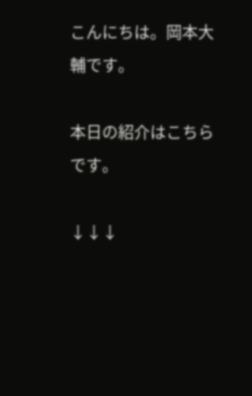こんにちは。岡本大輔です。

本日の紹介はこちらです。

↓↓↓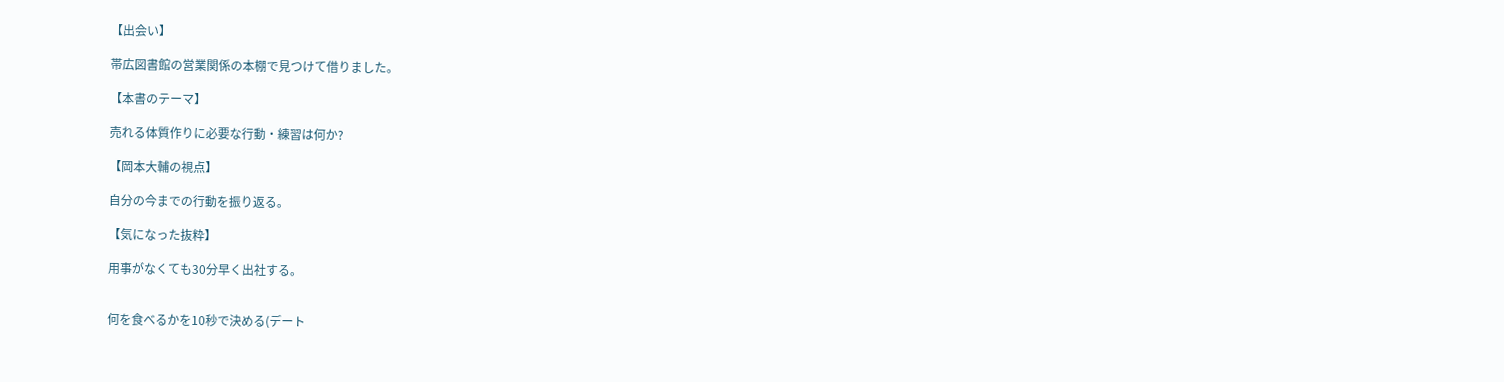【出会い】

帯広図書館の営業関係の本棚で見つけて借りました。

【本書のテーマ】

売れる体質作りに必要な行動・練習は何か?

【岡本大輔の視点】

自分の今までの行動を振り返る。

【気になった抜粋】

用事がなくても30分早く出社する。


何を食べるかを10秒で決める(デート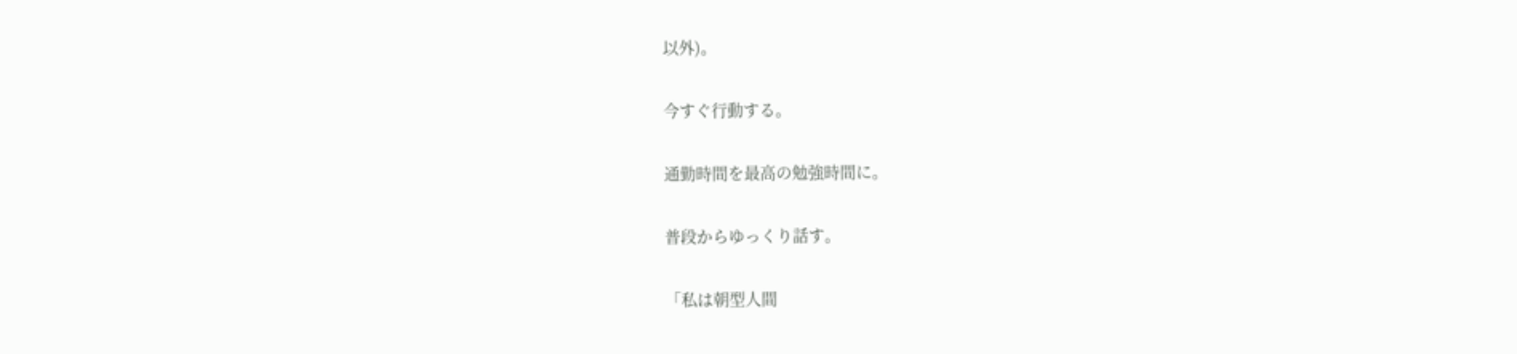以外)。


今すぐ行動する。


通勤時間を最高の勉強時間に。


普段からゆっくり話す。


「私は朝型人間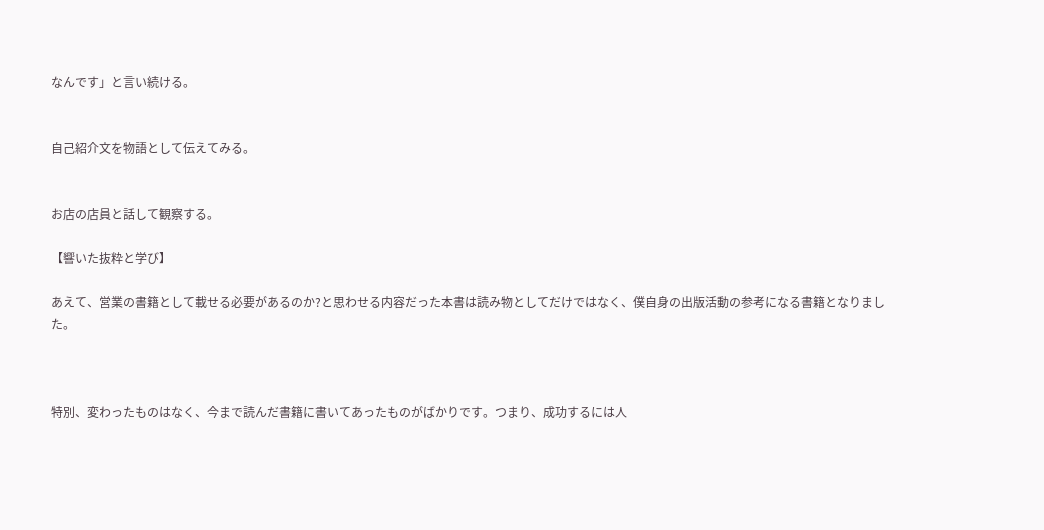なんです」と言い続ける。


自己紹介文を物語として伝えてみる。


お店の店員と話して観察する。

【響いた抜粋と学び】

あえて、営業の書籍として載せる必要があるのか?と思わせる内容だった本書は読み物としてだけではなく、僕自身の出版活動の参考になる書籍となりました。



特別、変わったものはなく、今まで読んだ書籍に書いてあったものがばかりです。つまり、成功するには人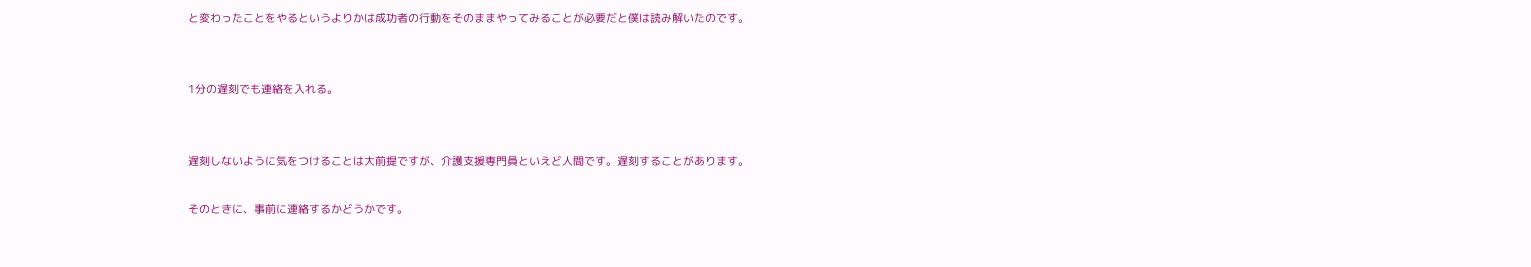と変わったことをやるというよりかは成功者の行動をそのままやってみることが必要だと僕は読み解いたのです。


1分の遅刻でも連絡を入れる。


遅刻しないように気をつけることは大前提ですが、介護支援専門員といえど人間です。遅刻することがあります。

そのときに、事前に連絡するかどうかです。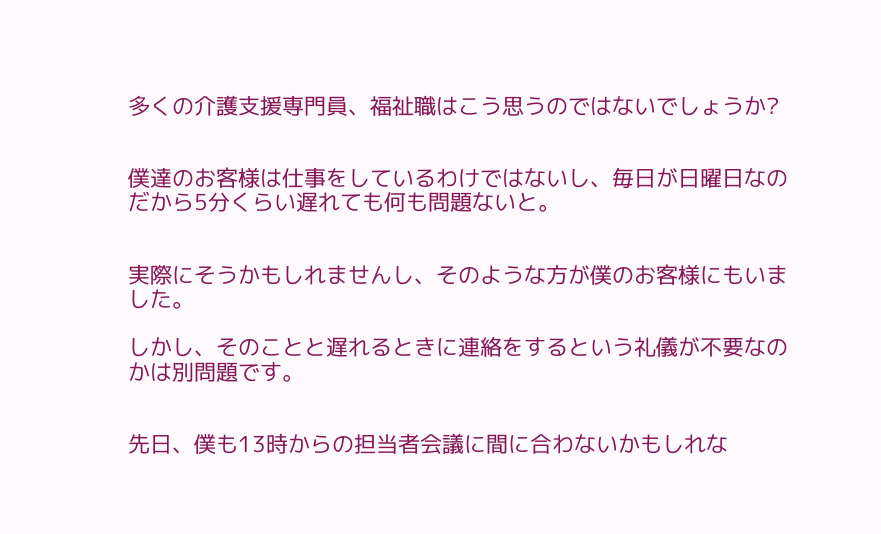多くの介護支援専門員、福祉職はこう思うのではないでしょうか?


僕達のお客様は仕事をしているわけではないし、毎日が日曜日なのだから5分くらい遅れても何も問題ないと。


実際にそうかもしれませんし、そのような方が僕のお客様にもいました。

しかし、そのことと遅れるときに連絡をするという礼儀が不要なのかは別問題です。


先日、僕も13時からの担当者会議に間に合わないかもしれな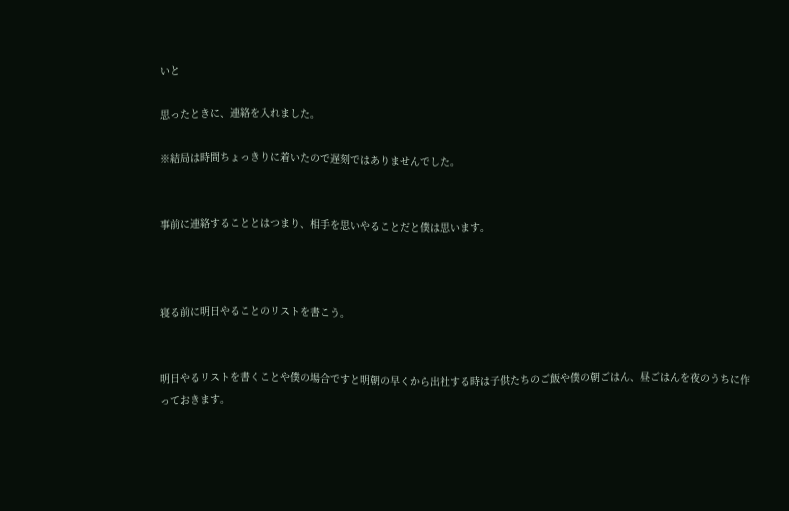いと

思ったときに、連絡を入れました。

※結局は時間ちょっきりに着いたので遅刻ではありませんでした。


事前に連絡することとはつまり、相手を思いやることだと僕は思います。



寝る前に明日やることのリストを書こう。


明日やるリストを書くことや僕の場合ですと明朝の早くから出社する時は子供たちのご飯や僕の朝ごはん、昼ごはんを夜のうちに作っておきます。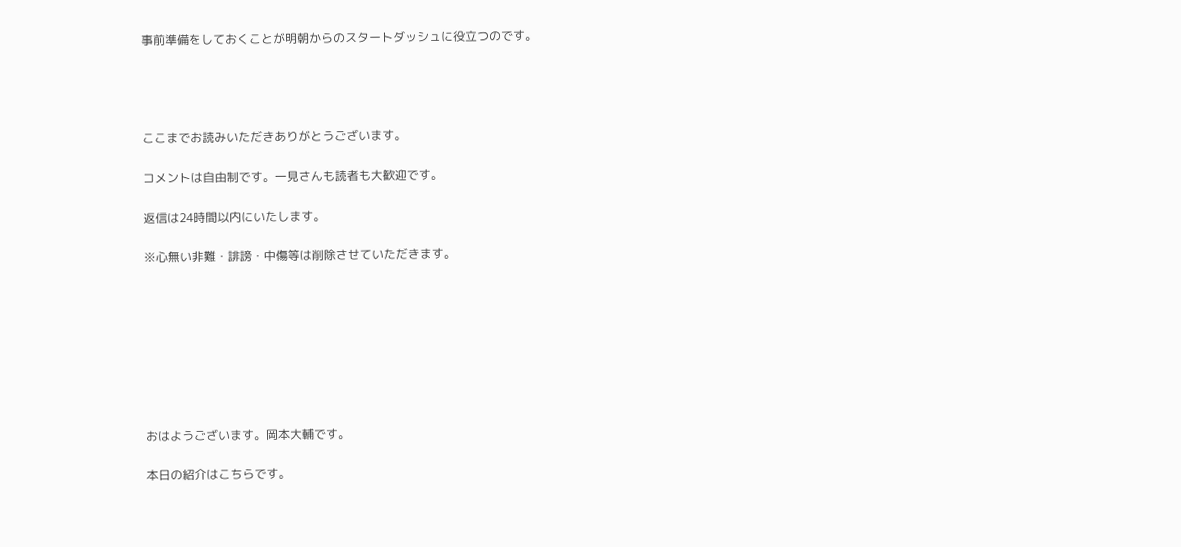事前準備をしておくことが明朝からのスタートダッシュに役立つのです。




ここまでお読みいただきありがとうございます。

コメントは自由制です。一見さんも読者も大歓迎です。

返信は24時間以内にいたします。

※心無い非難・誹謗・中傷等は削除させていただきます。








おはようございます。岡本大輔です。

本日の紹介はこちらです。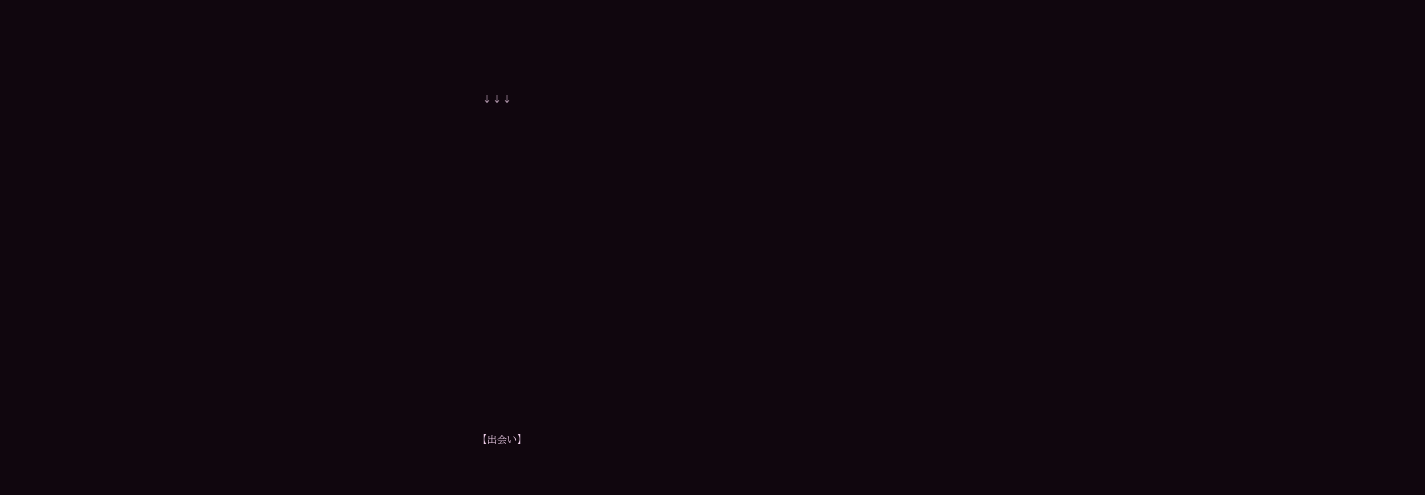↓↓↓



















【出会い】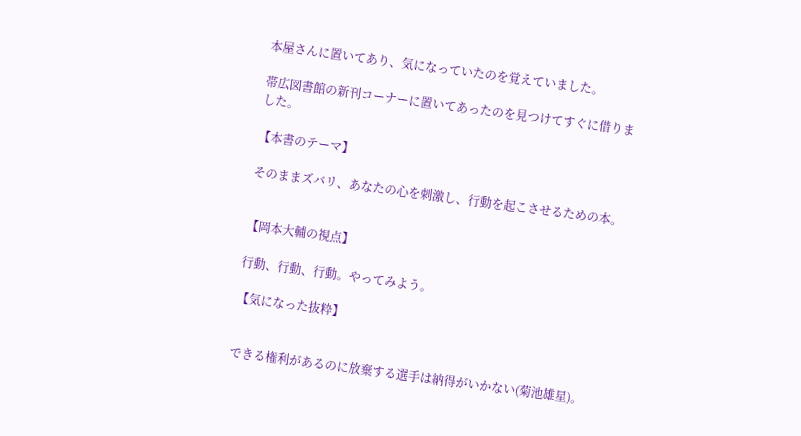本屋さんに置いてあり、気になっていたのを覚えていました。

帯広図書館の新刊コーナーに置いてあったのを見つけてすぐに借りました。

【本書のテーマ】

そのままズバリ、あなたの心を刺激し、行動を起こさせるための本。


【岡本大輔の視点】

行動、行動、行動。やってみよう。

【気になった抜粋】


できる権利があるのに放棄する選手は納得がいかない(菊池雄星)。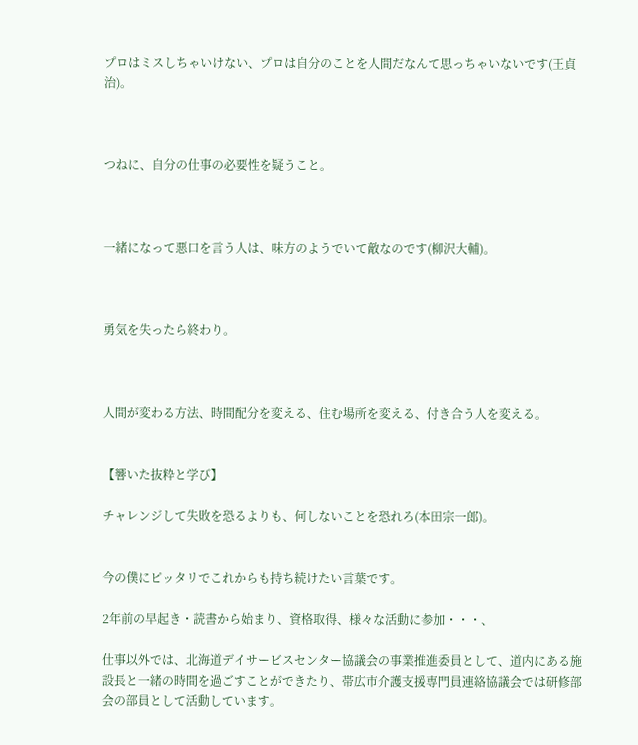プロはミスしちゃいけない、プロは自分のことを人間だなんて思っちゃいないです(王貞治)。



つねに、自分の仕事の必要性を疑うこと。



一緒になって悪口を言う人は、味方のようでいて敵なのです(柳沢大輔)。



勇気を失ったら終わり。



人間が変わる方法、時間配分を変える、住む場所を変える、付き合う人を変える。


【響いた抜粋と学び】

チャレンジして失敗を恐るよりも、何しないことを恐れろ(本田宗一郎)。


今の僕にピッタリでこれからも持ち続けたい言葉です。

2年前の早起き・読書から始まり、資格取得、様々な活動に参加・・・、

仕事以外では、北海道デイサービスセンター協議会の事業推進委員として、道内にある施設長と一緒の時間を過ごすことができたり、帯広市介護支援専門員連絡協議会では研修部会の部員として活動しています。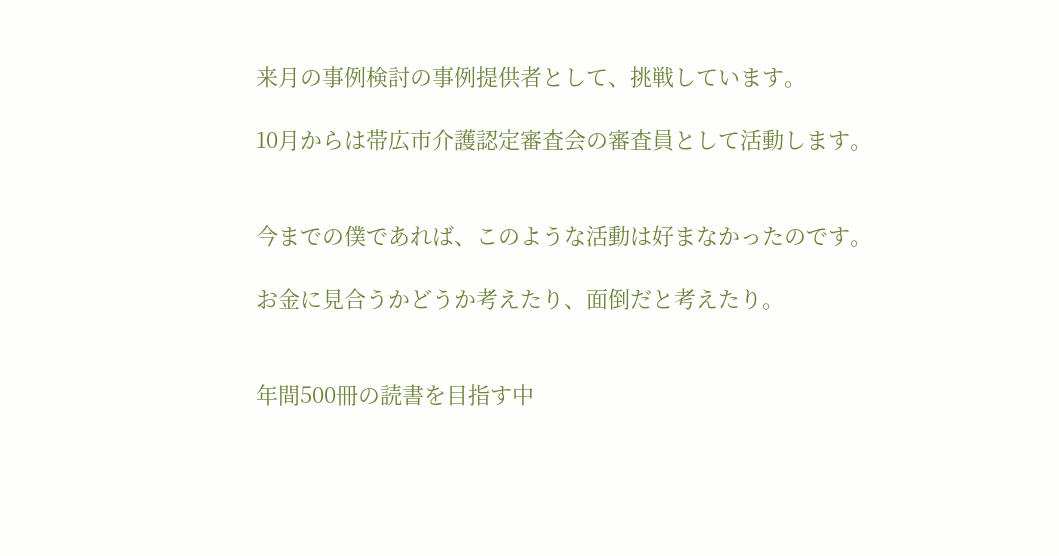来月の事例検討の事例提供者として、挑戦しています。

10月からは帯広市介護認定審査会の審査員として活動します。


今までの僕であれば、このような活動は好まなかったのです。

お金に見合うかどうか考えたり、面倒だと考えたり。


年間500冊の読書を目指す中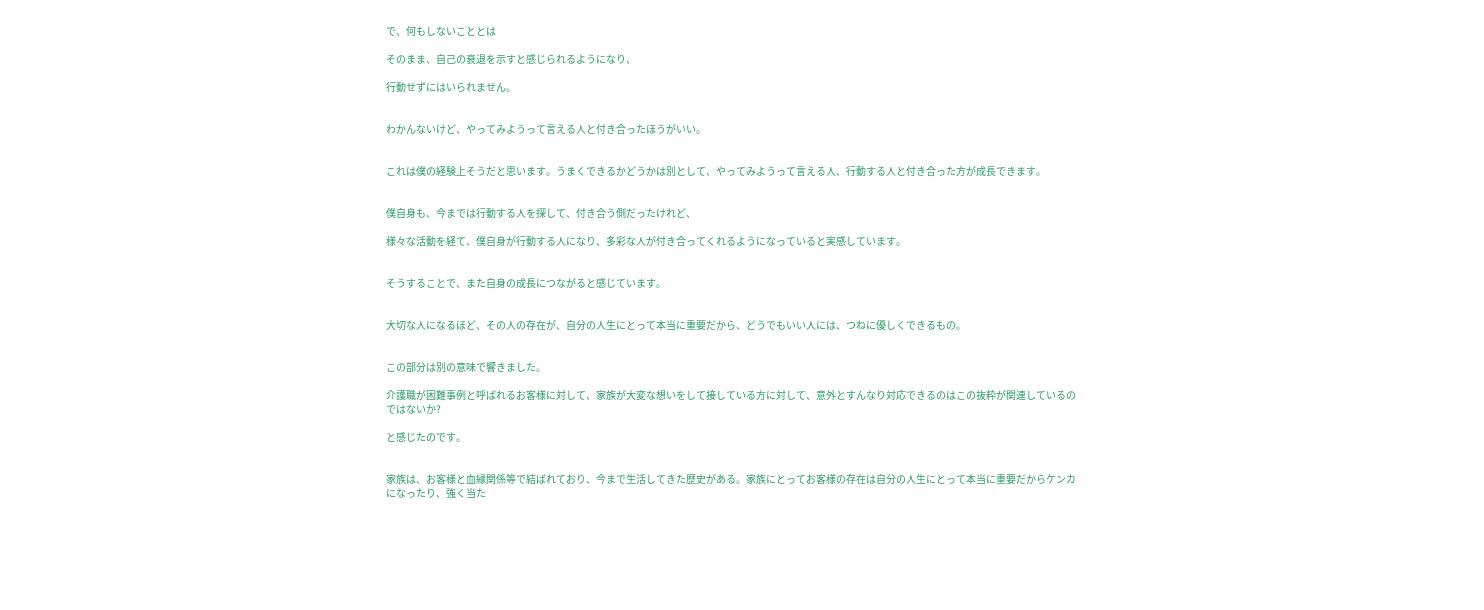で、何もしないこととは

そのまま、自己の衰退を示すと感じられるようになり、

行動せずにはいられません。


わかんないけど、やってみようって言える人と付き合ったほうがいい。


これは僕の経験上そうだと思います。うまくできるかどうかは別として、やってみようって言える人、行動する人と付き合った方が成長できます。


僕自身も、今までは行動する人を探して、付き合う側だったけれど、

様々な活動を経て、僕自身が行動する人になり、多彩な人が付き合ってくれるようになっていると実感しています。


そうすることで、また自身の成長につながると感じています。


大切な人になるほど、その人の存在が、自分の人生にとって本当に重要だから、どうでもいい人には、つねに優しくできるもの。


この部分は別の意味で響きました。

介護職が困難事例と呼ばれるお客様に対して、家族が大変な想いをして接している方に対して、意外とすんなり対応できるのはこの抜粋が関連しているのではないか?

と感じたのです。


家族は、お客様と血縁関係等で結ばれており、今まで生活してきた歴史がある。家族にとってお客様の存在は自分の人生にとって本当に重要だからケンカになったり、強く当た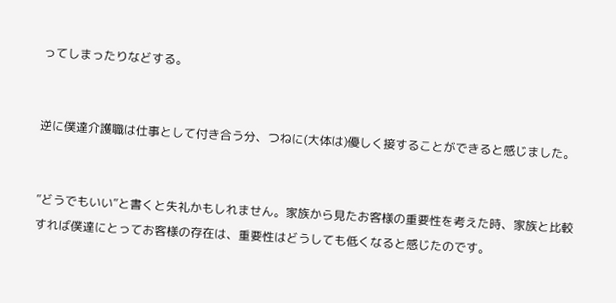ってしまったりなどする。


逆に僕達介護職は仕事として付き合う分、つねに(大体は)優しく接することができると感じました。


”どうでもいい”と書くと失礼かもしれません。家族から見たお客様の重要性を考えた時、家族と比較すれば僕達にとってお客様の存在は、重要性はどうしても低くなると感じたのです。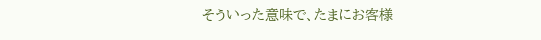そういった意味で、たまにお客様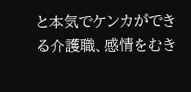と本気でケンカができる介護職、感情をむき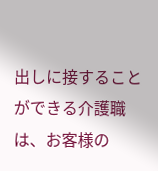出しに接することができる介護職は、お客様の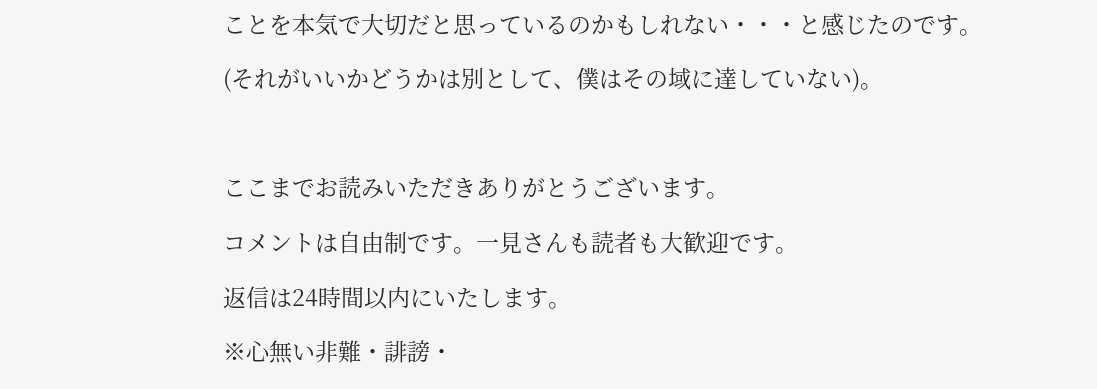ことを本気で大切だと思っているのかもしれない・・・と感じたのです。

(それがいいかどうかは別として、僕はその域に達していない)。



ここまでお読みいただきありがとうございます。

コメントは自由制です。一見さんも読者も大歓迎です。

返信は24時間以内にいたします。

※心無い非難・誹謗・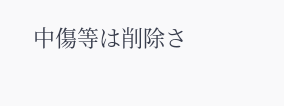中傷等は削除さ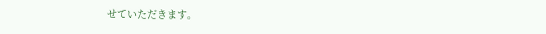せていただきます。